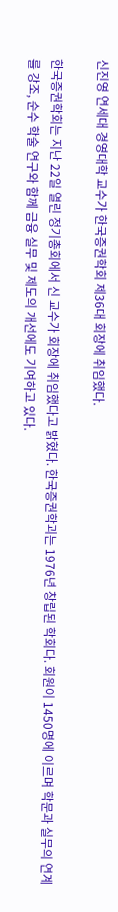신진영 연세대 경영대학 교수가 한국증권학회 제36대 회장에 취임했다.

한국증권학회는 지난 22일 열린 정기총회에서 신 교수가 회장에 취임했다고 밝혔다. 한국증권학괴는 1976년 창립된 학회다. 회원이 1450명에 이르며 학문과 실무의 연계를 강조, 순수 학술 연구와 함께 금융 실무 및 제도의 개선에도 기여하고 있다.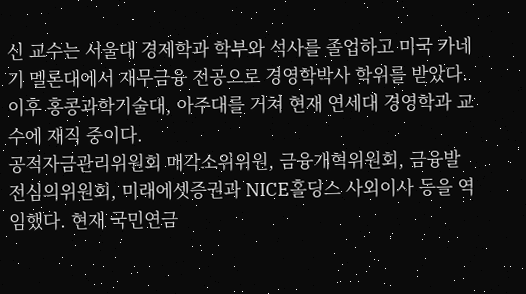신 교수는 서울대 경제학과 학부와 석사를 졸업하고 미국 카네기 멜론대에서 재무금융 전공으로 경영학박사 학위를 받았다. 이후 홍콩과학기술대, 아주대를 거쳐 현재 연세대 경영학과 교수에 재직 중이다.
공적자금관리위원회 매각소위위원, 금융개혁위원회, 금융발전심의위원회, 미래에셋증권과 NICE홀딩스 사외이사 등을 역임했다. 현재 국민연금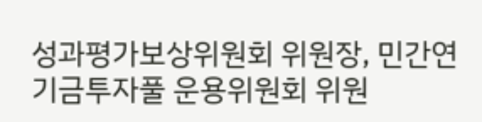성과평가보상위원회 위원장, 민간연기금투자풀 운용위원회 위원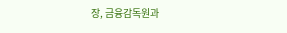장, 금융감독원과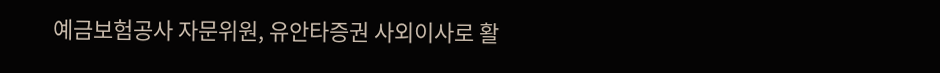예금보험공사 자문위원, 유안타증권 사외이사로 활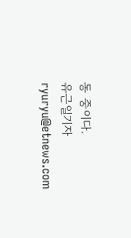동 중이다.
유근일기자 ryuryu@etnews.com